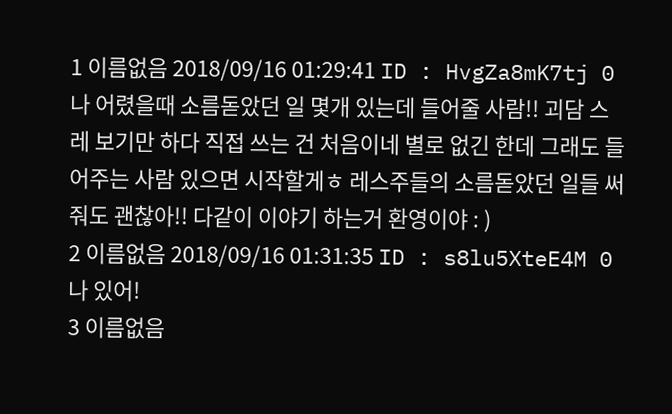1 이름없음 2018/09/16 01:29:41 ID : HvgZa8mK7tj 0
나 어렸을때 소름돋았던 일 몇개 있는데 들어줄 사람!! 괴담 스레 보기만 하다 직접 쓰는 건 처음이네 별로 없긴 한데 그래도 들어주는 사람 있으면 시작할게ㅎ 레스주들의 소름돋았던 일들 써줘도 괜찮아!! 다같이 이야기 하는거 환영이야 : )
2 이름없음 2018/09/16 01:31:35 ID : s8lu5XteE4M 0
나 있어!
3 이름없음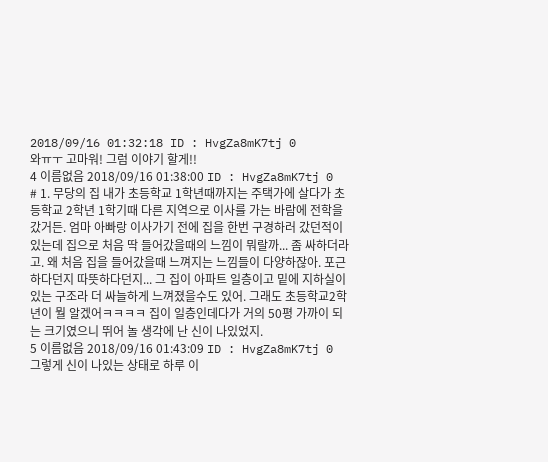2018/09/16 01:32:18 ID : HvgZa8mK7tj 0
와ㅠㅜ 고마워! 그럼 이야기 할게!!
4 이름없음 2018/09/16 01:38:00 ID : HvgZa8mK7tj 0
# 1. 무당의 집 내가 초등학교 1학년때까지는 주택가에 살다가 초등학교 2학년 1학기때 다른 지역으로 이사를 가는 바람에 전학을 갔거든. 엄마 아빠랑 이사가기 전에 집을 한번 구경하러 갔던적이 있는데 집으로 처음 딱 들어갔을때의 느낌이 뭐랄까... 좀 싸하더라고. 왜 처음 집을 들어갔을때 느껴지는 느낌들이 다양하잖아. 포근하다던지 따뜻하다던지... 그 집이 아파트 일층이고 밑에 지하실이 있는 구조라 더 싸늘하게 느껴졌을수도 있어. 그래도 초등학교2학년이 뭘 알겠어ㅋㅋㅋㅋ 집이 일층인데다가 거의 50평 가까이 되는 크기였으니 뛰어 놀 생각에 난 신이 나있었지.
5 이름없음 2018/09/16 01:43:09 ID : HvgZa8mK7tj 0
그렇게 신이 나있는 상태로 하루 이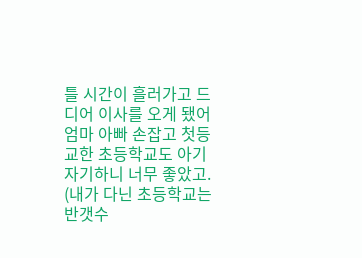틀 시간이 흘러가고 드디어 이사를 오게 됐어 엄마 아빠 손잡고 첫등교한 초등학교도 아기자기하니 너무 좋았고. (내가 다닌 초등학교는 반갯수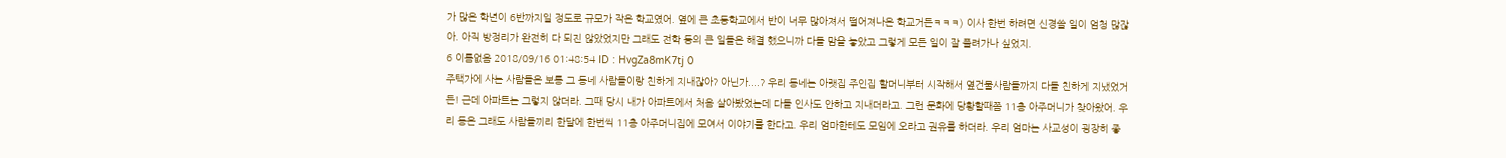가 많은 학년이 6반까지일 정도로 규모가 작은 학교였어. 옆에 큰 초등학교에서 반이 너무 많아져서 떨어져나온 학교거든ㅋㅋㅋ) 이사 한번 하려면 신경쓸 일이 엄청 많잖아. 아직 방정리가 완전히 다 되진 않았었지만 그래도 전학 등의 큰 일들은 해결 했으니까 다들 맘을 놓았고 그렇게 모든 일이 잘 풀려가나 싶었지.
6 이름없음 2018/09/16 01:48:54 ID : HvgZa8mK7tj 0
주택가에 사는 사람들은 보통 그 동네 사람들이랑 친하게 지내잖아? 아닌가....? 우리 동네는 아랫집 주인집 할머니부터 시작해서 옆건물사람들까지 다들 친하게 지냈었거든! 근데 아파트는 그렇지 않더라. 그때 당시 내가 아파트에서 처음 살아봤었는데 다들 인사도 안하고 지내더라고. 그런 문화에 당황할때쯤 11층 아주머니가 찾아왔어. 우리 동은 그래도 사람들끼리 한달에 한번씩 11층 아주머니집에 모여서 이야기를 한다고. 우리 엄마한테도 모임에 오라고 권유를 하더라. 우리 엄마는 사교성이 굉장히 좋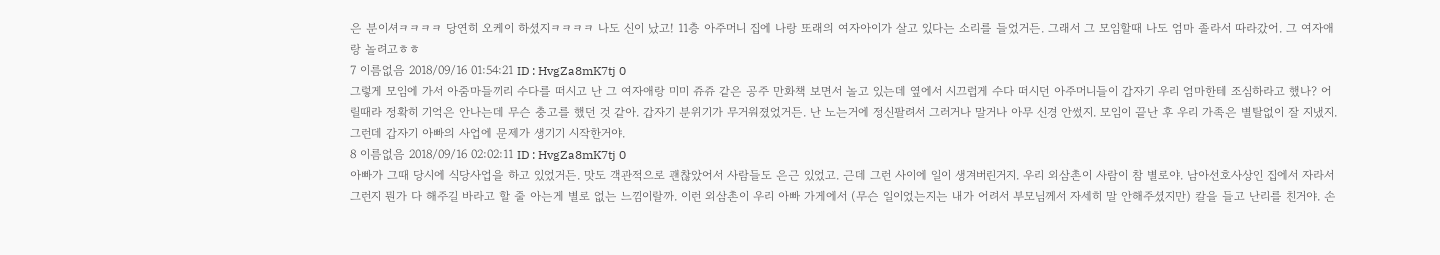은 분이셔ㅋㅋㅋㅋ 당연히 오케이 하셨지ㅋㅋㅋㅋ 나도 신이 났고! 11층 아주머니 집에 나랑 또래의 여자아이가 살고 있다는 소리를 들었거든. 그래서 그 모임할때 나도 엄마 졸라서 따라갔어. 그 여자애랑 놀려고ㅎㅎ
7 이름없음 2018/09/16 01:54:21 ID : HvgZa8mK7tj 0
그렇게 모임에 가서 아줌마들끼리 수다를 떠시고 난 그 여자애랑 미미 쥬쥬 같은 공주 만화책 보면서 놀고 있는데 옆에서 시끄럽게 수다 떠시던 아주머니들이 갑자기 우리 엄마한테 조심하라고 했나? 어릴때라 정확히 기억은 안나는데 무슨 충고를 했던 것 같아. 갑자기 분위기가 무거워졌었거든. 난 노는거에 정신팔려서 그러거나 말거나 아무 신경 안썼지. 모임이 끝난 후 우리 가족은 별탈없이 잘 지냈지. 그런데 갑자기 아빠의 사업에 문제가 생기기 시작한거야.
8 이름없음 2018/09/16 02:02:11 ID : HvgZa8mK7tj 0
아빠가 그때 당시에 식당사업을 하고 있었거든. 맛도 객관적으로 괜찮았어서 사람들도 은근 있었고. 근데 그런 사이에 일이 생겨버린거지. 우리 외삼촌이 사람이 참 별로야. 남아선호사상인 집에서 자라서 그런지 뭔가 다 해주길 바라고 할 줄 아는게 별로 없는 느낌이랄까. 이런 외삼촌이 우리 아빠 가게에서 (무슨 일이었는지는 내가 어려서 부모님께서 자세히 말 안해주셨지만) 칼을 들고 난리를 친거야. 손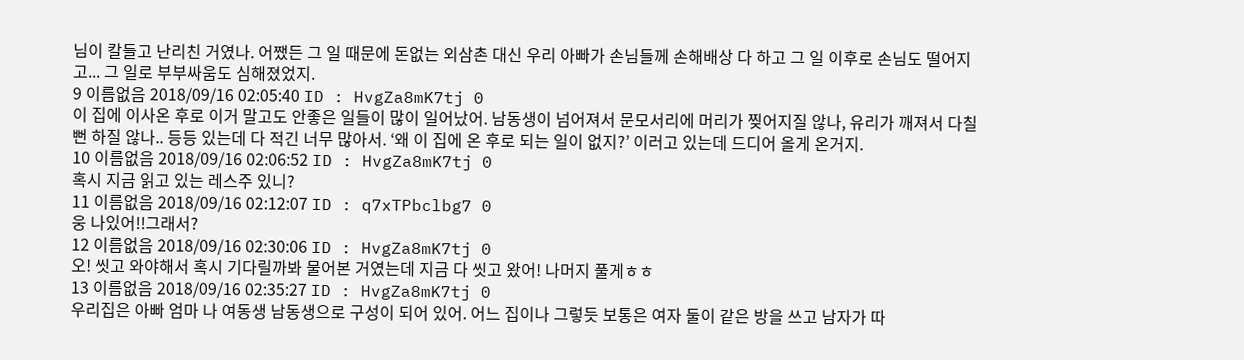님이 칼들고 난리친 거였나. 어쨌든 그 일 때문에 돈없는 외삼촌 대신 우리 아빠가 손님들께 손해배상 다 하고 그 일 이후로 손님도 떨어지고... 그 일로 부부싸움도 심해졌었지.
9 이름없음 2018/09/16 02:05:40 ID : HvgZa8mK7tj 0
이 집에 이사온 후로 이거 말고도 안좋은 일들이 많이 일어났어. 남동생이 넘어져서 문모서리에 머리가 찢어지질 않나, 유리가 깨져서 다칠뻔 하질 않나.. 등등 있는데 다 적긴 너무 많아서. ‘왜 이 집에 온 후로 되는 일이 없지?’ 이러고 있는데 드디어 올게 온거지.
10 이름없음 2018/09/16 02:06:52 ID : HvgZa8mK7tj 0
혹시 지금 읽고 있는 레스주 있니?
11 이름없음 2018/09/16 02:12:07 ID : q7xTPbclbg7 0
웅 나있어!!그래서?
12 이름없음 2018/09/16 02:30:06 ID : HvgZa8mK7tj 0
오! 씻고 와야해서 혹시 기다릴까봐 물어본 거였는데 지금 다 씻고 왔어! 나머지 풀게ㅎㅎ
13 이름없음 2018/09/16 02:35:27 ID : HvgZa8mK7tj 0
우리집은 아빠 엄마 나 여동생 남동생으로 구성이 되어 있어. 어느 집이나 그렇듯 보통은 여자 둘이 같은 방을 쓰고 남자가 따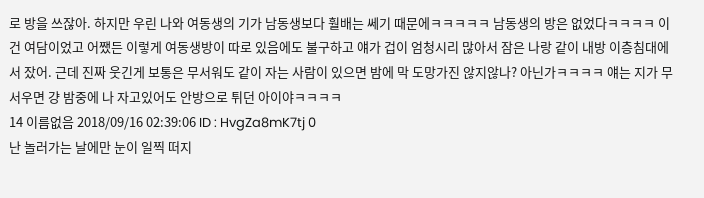로 방을 쓰잖아. 하지만 우린 나와 여동생의 기가 남동생보다 훨배는 쎄기 때문에ㅋㅋㅋㅋㅋ 남동생의 방은 없었다ㅋㅋㅋㅋ 이건 여담이었고 어쨌든 이렇게 여동생방이 따로 있음에도 불구하고 얘가 겁이 엄청시리 많아서 잠은 나랑 같이 내방 이층침대에서 잤어. 근데 진짜 웃긴게 보통은 무서워도 같이 자는 사람이 있으면 밤에 막 도망가진 않지않나? 아닌가ㅋㅋㅋㅋ 얘는 지가 무서우면 걍 밤중에 나 자고있어도 안방으로 튀던 아이야ㅋㅋㅋㅋ
14 이름없음 2018/09/16 02:39:06 ID : HvgZa8mK7tj 0
난 놀러가는 날에만 눈이 일찍 떠지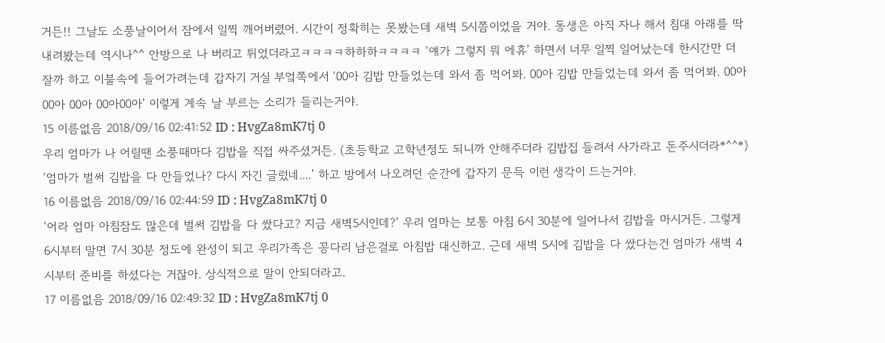거든!! 그날도 소풍날이어서 잠에서 일찍 깨어버렸어. 시간이 정확히는 못봤는데 새벽 5시쯤이었을 거야. 동생은 아직 자나 해서 침대 아래를 딱 내려봤는데 역시나^^ 안방으로 나 버리고 튀었더라고ㅋㅋㅋㅋ하하하ㅋㅋㅋㅋ ‘얘가 그렇지 뭐 에휴’ 하면서 너무 일찍 일어났는데 한시간만 더 잘까 하고 이불속에 들어가려는데 갑자기 거실 부엌쪽에서 ‘00아 김밥 만들었는데 와서 좀 먹어봐. 00아 김밥 만들었는데 와서 좀 먹어봐. 00아 00아 00아 00아00아’ 이렇게 계속 날 부르는 소리가 들리는거야.
15 이름없음 2018/09/16 02:41:52 ID : HvgZa8mK7tj 0
우리 엄마가 나 어릴땐 소풍때마다 김밥을 직접 싸주셨거든. (초등학교 고학년정도 되니까 안해주더라 김밥집 들려서 사가라고 돈주시더라*^^*) ‘엄마가 벌써 김밥을 다 만들었나? 다시 자긴 글렀네....’ 하고 방에서 나오려던 순간에 갑자기 문득 이런 생각이 드는거야.
16 이름없음 2018/09/16 02:44:59 ID : HvgZa8mK7tj 0
‘어라 엄마 아침잠도 많은데 벌써 김밥을 다 쌌다고? 지금 새벽5시인데?’ 우리 엄마는 보통 아침 6시 30분에 일어나서 김밥을 마시거든. 그렇게 6시부터 말면 7시 30분 정도에 완성이 되고 우리가족은 꽁다리 남은걸로 아침밥 대신하고. 근데 새벽 5시에 김밥을 다 쌌다는건 엄마가 새벽 4시부터 준비를 하셨다는 거잖아. 상식적으로 말이 안되더라고.
17 이름없음 2018/09/16 02:49:32 ID : HvgZa8mK7tj 0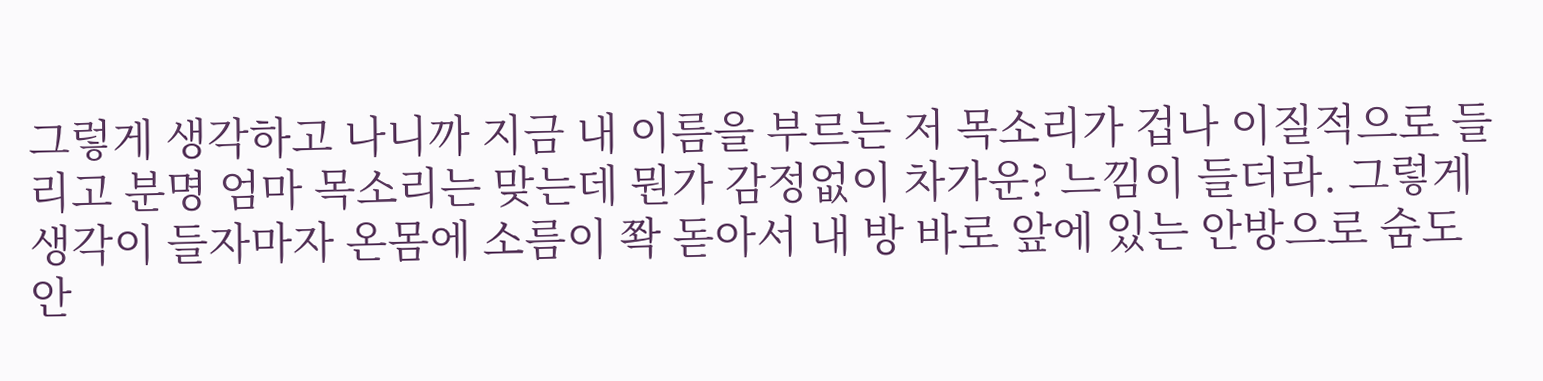그렇게 생각하고 나니까 지금 내 이름을 부르는 저 목소리가 겁나 이질적으로 들리고 분명 엄마 목소리는 맞는데 뭔가 감정없이 차가운? 느낌이 들더라. 그렇게 생각이 들자마자 온몸에 소름이 쫙 돋아서 내 방 바로 앞에 있는 안방으로 숨도 안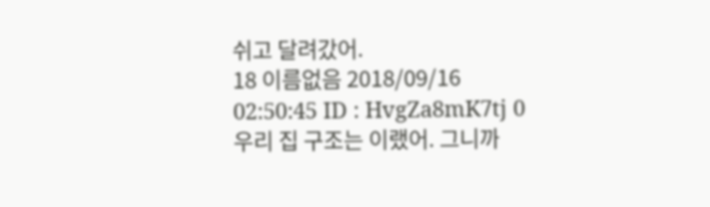쉬고 달려갔어.
18 이름없음 2018/09/16 02:50:45 ID : HvgZa8mK7tj 0
우리 집 구조는 이랬어. 그니까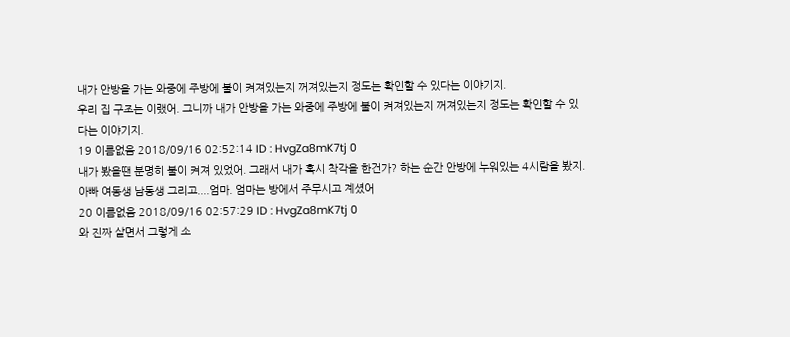내가 안방을 가는 와중에 주방에 불이 켜져있는지 꺼져있는지 정도는 확인할 수 있다는 이야기지.
우리 집 구조는 이랬어. 그니까 내가 안방을 가는 와중에 주방에 불이 켜져있는지 꺼져있는지 정도는 확인할 수 있다는 이야기지.
19 이름없음 2018/09/16 02:52:14 ID : HvgZa8mK7tj 0
내가 봤을땐 분명히 불이 켜져 있었어. 그래서 내가 혹시 착각을 한건가? 하는 순간 안방에 누워있는 4시람을 봤지. 아빠 여동생 남동생 그리고....엄마. 엄마는 방에서 주무시고 계셨어
20 이름없음 2018/09/16 02:57:29 ID : HvgZa8mK7tj 0
와 진짜 살면서 그렇게 소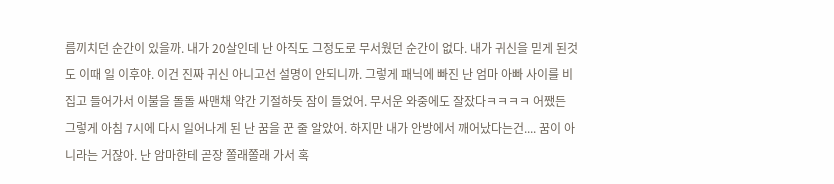름끼치던 순간이 있을까. 내가 20살인데 난 아직도 그정도로 무서웠던 순간이 없다. 내가 귀신을 믿게 된것도 이때 일 이후야. 이건 진짜 귀신 아니고선 설명이 안되니까. 그렇게 패닉에 빠진 난 엄마 아빠 사이를 비집고 들어가서 이불을 돌돌 싸맨채 약간 기절하듯 잠이 들었어. 무서운 와중에도 잘잤다ㅋㅋㅋㅋ 어쨌든 그렇게 아침 7시에 다시 일어나게 된 난 꿈을 꾼 줄 알았어. 하지만 내가 안방에서 깨어났다는건.... 꿈이 아니라는 거잖아. 난 암마한테 곧장 쫄래쫄래 가서 혹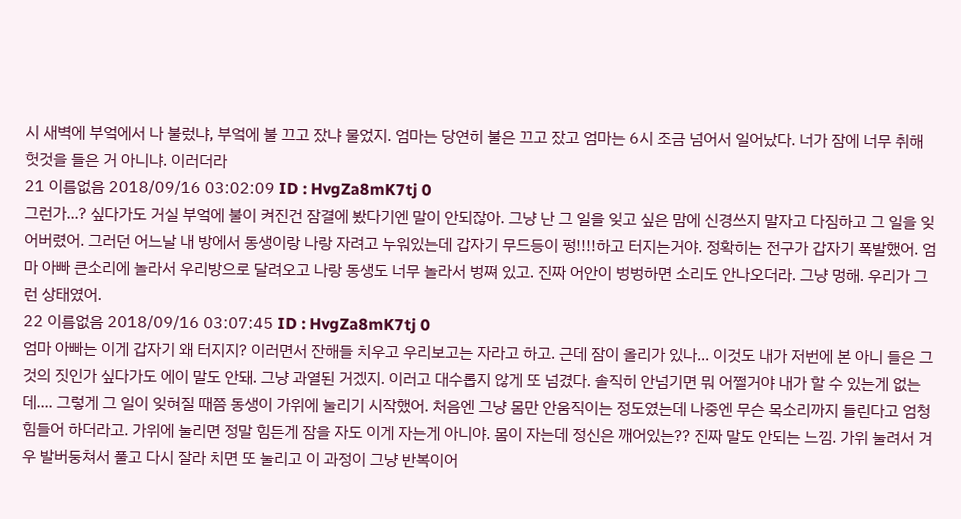시 새벽에 부엌에서 나 불렀냐, 부엌에 불 끄고 잤냐 물었지. 엄마는 당연히 불은 끄고 잤고 엄마는 6시 조금 넘어서 일어났다. 너가 잠에 너무 취해 헛것을 들은 거 아니냐. 이러더라
21 이름없음 2018/09/16 03:02:09 ID : HvgZa8mK7tj 0
그런가...? 싶다가도 거실 부엌에 불이 켜진건 잠결에 봤다기엔 말이 안되잖아. 그냥 난 그 일을 잊고 싶은 맘에 신경쓰지 말자고 다짐하고 그 일을 잊어버렸어. 그러던 어느날 내 방에서 동생이랑 나랑 자려고 누워있는데 갑자기 무드등이 펑!!!!하고 터지는거야. 정확히는 전구가 갑자기 폭발했어. 엄마 아빠 큰소리에 놀라서 우리방으로 달려오고 나랑 동생도 너무 놀라서 벙쪄 있고. 진짜 어안이 벙벙하면 소리도 안나오더라. 그냥 멍해. 우리가 그런 상태였어.
22 이름없음 2018/09/16 03:07:45 ID : HvgZa8mK7tj 0
엄마 아빠는 이게 갑자기 왜 터지지? 이러면서 잔해들 치우고 우리보고는 자라고 하고. 근데 잠이 올리가 있나... 이것도 내가 저번에 본 아니 들은 그것의 짓인가 싶다가도 에이 말도 안돼. 그냥 과열된 거겠지. 이러고 대수롭지 않게 또 넘겼다. 솔직히 안넘기면 뭐 어쩔거야 내가 할 수 있는게 없는데.... 그렇게 그 일이 잊혀질 때쯤 동생이 가위에 눌리기 시작했어. 처음엔 그냥 몸만 안움직이는 정도였는데 나중엔 무슨 목소리까지 들린다고 엄청 힘들어 하더라고. 가위에 눌리면 정말 힘든게 잠을 자도 이게 자는게 아니야. 몸이 자는데 정신은 깨어있는?? 진짜 말도 안되는 느낌. 가위 눌려서 겨우 발버둥쳐서 풀고 다시 잘라 치면 또 눌리고 이 과정이 그냥 반복이어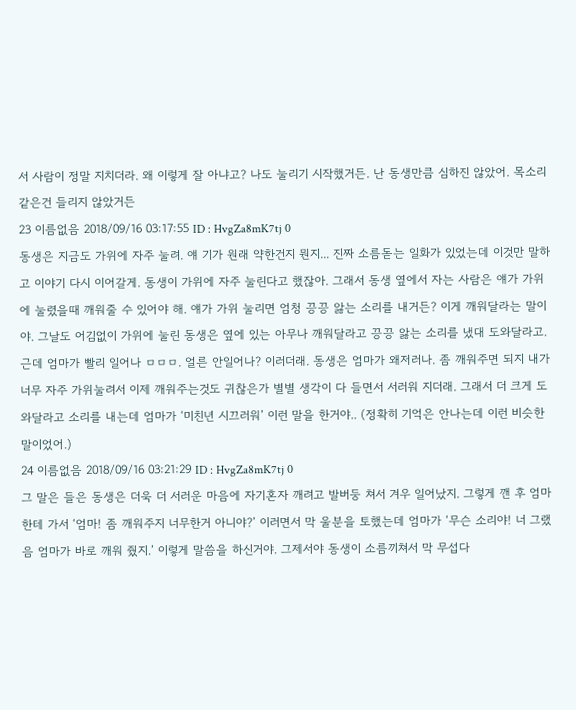서 사람이 정말 지치더라. 왜 이렇게 잘 아냐고? 나도 눌리기 시작했거든. 난 동생만큼 심하진 않았어. 목소리같은건 들리지 않았거든
23 이름없음 2018/09/16 03:17:55 ID : HvgZa8mK7tj 0
동생은 지금도 가위에 자주 눌려. 얘 기가 원래 약한건지 뭔지... 진짜 소름돋는 일화가 있었는데 이것만 말하고 이야기 다시 이어갈게. 동생이 가위에 자주 눌린다고 했잖아. 그래서 동생 옆에서 자는 사람은 얘가 가위에 눌렸을때 깨워줄 수 있어야 해. 얘가 가위 눌리면 엄청 끙끙 앓는 소리를 내거든? 이게 깨워달라는 말이야. 그날도 어김없이 가위에 눌린 동생은 옆에 있는 아무나 깨워달라고 끙끙 앓는 소리를 냈대 도와달라고. 근데 엄마가 빨리 일어나 ㅁㅁㅁ. 얼른 안일어나? 이러더래. 동생은 엄마가 왜저러나. 좀 깨워주면 되지 내가 너무 자주 가위눌려서 이제 깨워주는것도 귀찮은가 별별 생각이 다 들면서 서러워 지더래. 그래서 더 크게 도와달라고 소리를 내는데 엄마가 ‘미친년 시끄러워’ 이런 말을 한거야.. (정확히 기억은 안나는데 이런 비슷한 말이었어.)
24 이름없음 2018/09/16 03:21:29 ID : HvgZa8mK7tj 0
그 말은 들은 동생은 더욱 더 서러운 마음에 자기혼자 깨려고 발버둥 쳐서 겨우 일어났지. 그렇게 깬 후 엄마한테 가서 ‘엄마! 좀 깨워주지 너무한거 아니야?’ 이러면서 막 울분을 토했는데 엄마가 ‘무슨 소리야! 너 그랬음 엄마가 바로 깨워 줬지.’ 이렇게 말씀을 하신거야. 그제서야 동생이 소름끼쳐서 막 무섭다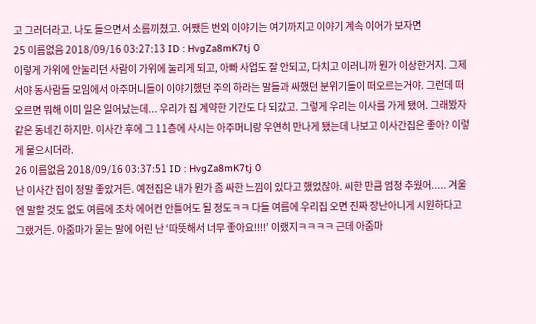고 그러더라고. 나도 들으면서 소름끼쳤고. 어쨌든 번외 이야기는 여기까지고 이야기 계속 이어가 보자면
25 이름없음 2018/09/16 03:27:13 ID : HvgZa8mK7tj 0
이렇게 가위에 안눌리던 사람이 가위에 눌리게 되고, 아빠 사업도 잘 안되고, 다치고 이러니까 뭔가 이상한거지. 그제서야 동사람들 모임에서 아주머니들이 이야기했던 주의 하라는 말들과 싸했던 분위기들이 떠오르는거야. 그런데 떠오르면 뭐해 이미 일은 일어났는데... 우리가 집 계약한 기간도 다 되갔고. 그렇게 우리는 이사를 가게 됐어. 그래봤자 같은 동네긴 하지만. 이사간 후에 그 11층에 사시는 아주머니랑 우연히 만나게 됐는데 나보고 이사간집은 좋아? 이렇게 물으시더라.
26 이름없음 2018/09/16 03:37:51 ID : HvgZa8mK7tj 0
난 이사간 집이 정말 좋았거든. 예전집은 내가 뭔가 좀 싸한 느낌이 있다고 했었잖아. 씨한 만큼 엄청 추웠어..... 겨울엔 말할 것도 없도 여름에 조차 에어컨 안틀어도 될 정도ㅋㅋ 다들 여름에 우리집 오면 진짜 장난아니게 시원하다고 그랬거든. 아줌마가 묻는 말에 어린 난 ‘따뜻해서 너무 좋아요!!!!’ 이랬지ㅋㅋㅋㅋ 근데 아줌마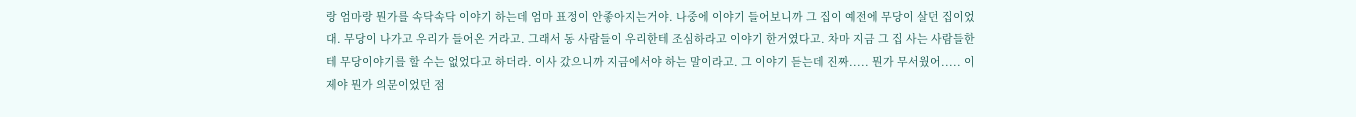랑 엄마랑 뭔가를 속닥속닥 이야기 하는데 엄마 표정이 안좋아지는거야. 나중에 이야기 들어보니까 그 집이 예전에 무당이 살던 집이었대. 무당이 나가고 우리가 들어온 거라고. 그래서 동 사람들이 우리한테 조심하라고 이야기 한거였다고. 차마 지금 그 집 사는 사람들한테 무당이야기를 할 수는 없었다고 하더라. 이사 갔으니까 지금에서야 하는 말이라고. 그 이야기 듣는데 진짜..... 뭔가 무서웠어..... 이제야 뭔가 의문이었던 점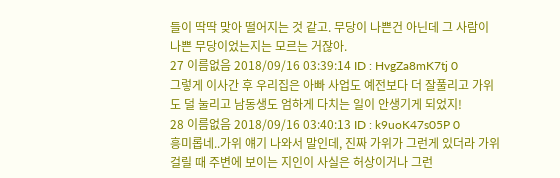들이 딱딱 맞아 떨어지는 것 같고. 무당이 나쁜건 아닌데 그 사람이 나쁜 무당이었는지는 모르는 거잖아.
27 이름없음 2018/09/16 03:39:14 ID : HvgZa8mK7tj 0
그렇게 이사간 후 우리집은 아빠 사업도 예전보다 더 잘풀리고 가위도 덜 눌리고 남동생도 엄하게 다치는 일이 안생기게 되었지!
28 이름없음 2018/09/16 03:40:13 ID : k9uoK47s05P 0
흥미롭네..가위 얘기 나와서 말인데, 진짜 가위가 그런게 있더라 가위 걸릴 때 주변에 보이는 지인이 사실은 허상이거나 그런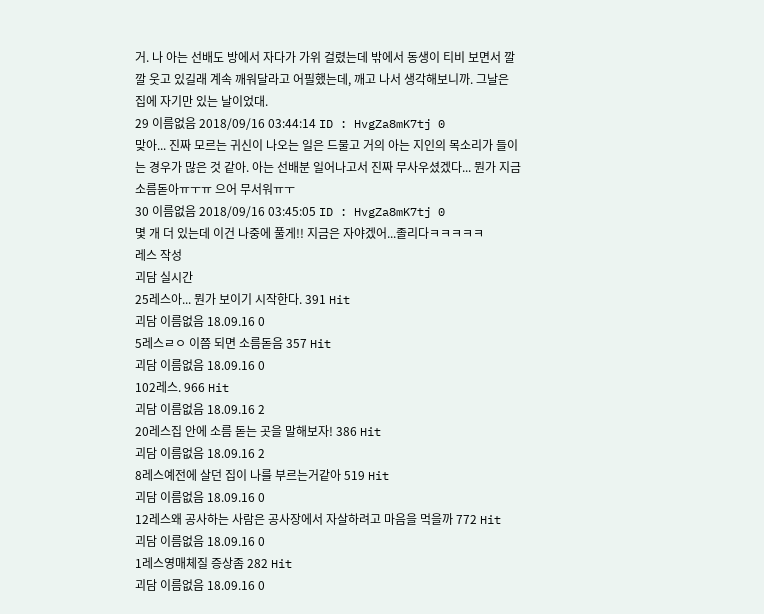거. 나 아는 선배도 방에서 자다가 가위 걸렸는데 밖에서 동생이 티비 보면서 깔깔 웃고 있길래 계속 깨워달라고 어필했는데, 깨고 나서 생각해보니까. 그날은 집에 자기만 있는 날이었대.
29 이름없음 2018/09/16 03:44:14 ID : HvgZa8mK7tj 0
맞아... 진짜 모르는 귀신이 나오는 일은 드물고 거의 아는 지인의 목소리가 들이는 경우가 많은 것 같아. 아는 선배분 일어나고서 진짜 무사우셨겠다... 뭔가 지금 소름돋아ㅠㅜㅠ 으어 무서워ㅠㅜ
30 이름없음 2018/09/16 03:45:05 ID : HvgZa8mK7tj 0
몇 개 더 있는데 이건 나중에 풀게!! 지금은 자야겠어...졸리다ㅋㅋㅋㅋㅋ
레스 작성
괴담 실시간
25레스아... 뭔가 보이기 시작한다. 391 Hit
괴담 이름없음 18.09.16 0
5레스ㄹㅇ 이쯤 되면 소름돋음 357 Hit
괴담 이름없음 18.09.16 0
102레스. 966 Hit
괴담 이름없음 18.09.16 2
20레스집 안에 소름 돋는 곳을 말해보자! 386 Hit
괴담 이름없음 18.09.16 2
8레스예전에 살던 집이 나를 부르는거같아 519 Hit
괴담 이름없음 18.09.16 0
12레스왜 공사하는 사람은 공사장에서 자살하려고 마음을 먹을까 772 Hit
괴담 이름없음 18.09.16 0
1레스영매체질 증상좀 282 Hit
괴담 이름없음 18.09.16 0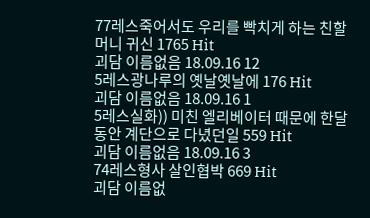77레스죽어서도 우리를 빡치게 하는 친할머니 귀신 1765 Hit
괴담 이름없음 18.09.16 12
5레스광나루의 옛날옛날에 176 Hit
괴담 이름없음 18.09.16 1
5레스실화)) 미친 엘리베이터 때문에 한달동안 계단으로 다녔던일 559 Hit
괴담 이름없음 18.09.16 3
74레스형사 살인협박 669 Hit
괴담 이름없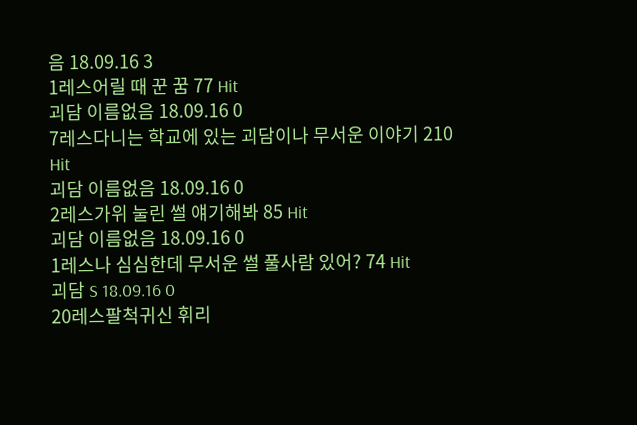음 18.09.16 3
1레스어릴 때 꾼 꿈 77 Hit
괴담 이름없음 18.09.16 0
7레스다니는 학교에 있는 괴담이나 무서운 이야기 210 Hit
괴담 이름없음 18.09.16 0
2레스가위 눌린 썰 얘기해봐 85 Hit
괴담 이름없음 18.09.16 0
1레스나 심심한데 무서운 썰 풀사람 있어? 74 Hit
괴담 S 18.09.16 0
20레스팔척귀신 휘리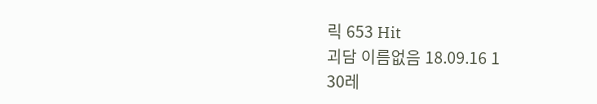릭 653 Hit
괴담 이름없음 18.09.16 1
30레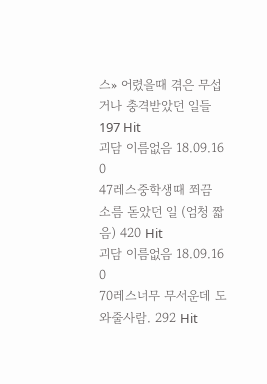스» 어렸을때 겪은 무섭거나 충격받았던 일들 197 Hit
괴담 이름없음 18.09.16 0
47레스중학생때 쬐끔 소름 돋았던 일 (엄청 짧음) 420 Hit
괴담 이름없음 18.09.16 0
70레스너무 무서운데 도와줄사람. 292 Hit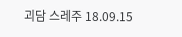괴담 스레주 18.09.15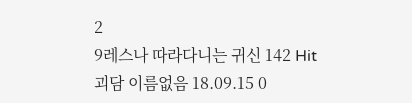2
9레스나 따라다니는 귀신 142 Hit
괴담 이름없음 18.09.15 0